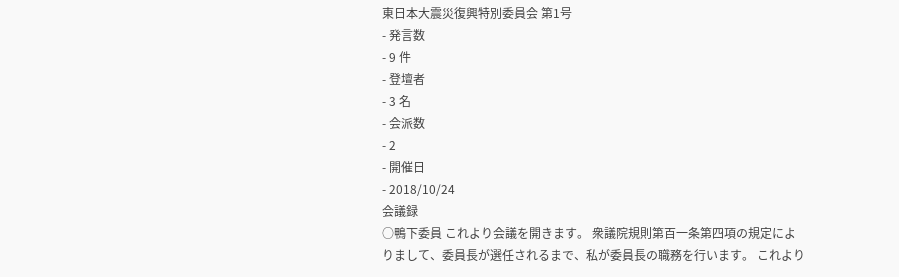東日本大震災復興特別委員会 第1号
- 発言数
- 9 件
- 登壇者
- 3 名
- 会派数
- 2
- 開催日
- 2018/10/24
会議録
○鴨下委員 これより会議を開きます。 衆議院規則第百一条第四項の規定によりまして、委員長が選任されるまで、私が委員長の職務を行います。 これより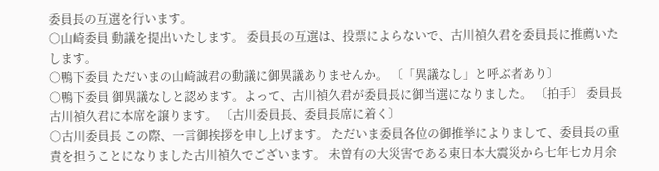委員長の互選を行います。
○山崎委員 動議を提出いたします。 委員長の互選は、投票によらないで、古川禎久君を委員長に推薦いたします。
○鴨下委員 ただいまの山崎誠君の動議に御異議ありませんか。 〔「異議なし」と呼ぶ者あり〕
○鴨下委員 御異議なしと認めます。よって、古川禎久君が委員長に御当選になりました。 〔拍手〕 委員長古川禎久君に本席を譲ります。 〔古川委員長、委員長席に着く〕
○古川委員長 この際、一言御挨拶を申し上げます。 ただいま委員各位の御推挙によりまして、委員長の重責を担うことになりました古川禎久でございます。 未曽有の大災害である東日本大震災から七年七カ月余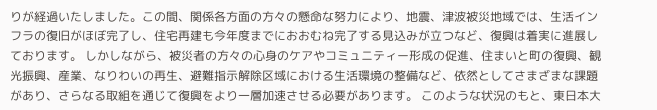りが経過いたしました。この間、関係各方面の方々の懸命な努力により、地震、津波被災地域では、生活インフラの復旧がほぼ完了し、住宅再建も今年度までにおおむね完了する見込みが立つなど、復興は着実に進展しております。 しかしながら、被災者の方々の心身のケアやコミュニティー形成の促進、住まいと町の復興、観光振興、産業、なりわいの再生、避難指示解除区域における生活環境の整備など、依然としてさまざまな課題があり、さらなる取組を通じて復興をより一層加速させる必要があります。 このような状況のもと、東日本大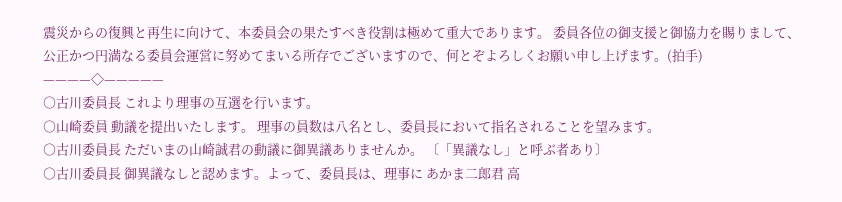震災からの復興と再生に向けて、本委員会の果たすべき役割は極めて重大であります。 委員各位の御支援と御協力を賜りまして、公正かつ円満なる委員会運営に努めてまいる所存でございますので、何とぞよろしくお願い申し上げます。(拍手) ————◇—————
○古川委員長 これより理事の互選を行います。
○山崎委員 動議を提出いたします。 理事の員数は八名とし、委員長において指名されることを望みます。
○古川委員長 ただいまの山崎誠君の動議に御異議ありませんか。 〔「異議なし」と呼ぶ者あり〕
○古川委員長 御異議なしと認めます。よって、委員長は、理事に あかま二郎君 高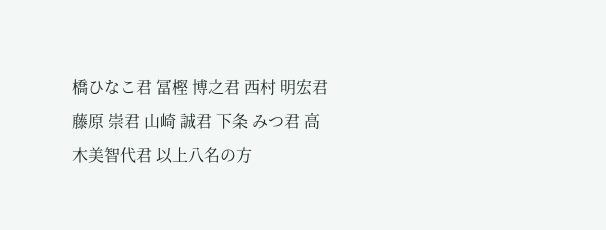橋ひなこ君 冨樫 博之君 西村 明宏君 藤原 崇君 山崎 誠君 下条 みつ君 高木美智代君 以上八名の方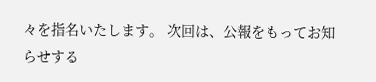々を指名いたします。 次回は、公報をもってお知らせする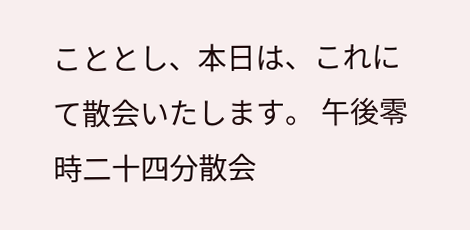こととし、本日は、これにて散会いたします。 午後零時二十四分散会